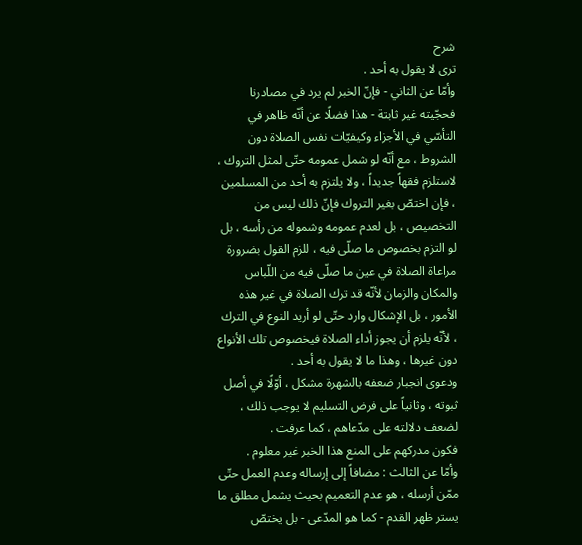شرح
ترى لا يقول به أحد .
وأمّا عن الثاني - فإنّ الخبر لم يرد في مصادرنا فحجّيته غير ثابتة - هذا فضلًا عن أنّه ظاهر في التأسّي في الأجزاء وكيفيّات نفس الصلاة دون الشروط ، مع أنّه لو شمل عمومه حتّى لمثل التروك ، لاستلزم فقهاً جديداً ، ولا يلتزم به أحد من المسلمين ، فإن اختصّ بغير التروك فإنّ ذلك ليس من التخصيص ، بل لعدم عمومه وشموله من رأسه ، بل لو التزم بخصوص ما صلّى فيه ، للزم القول بضرورة مراعاة الصلاة في عين ما صلّى فيه من اللّباس والمكان والزمان لأنّه قد ترك الصلاة في غير هذه الأمور ، بل الإشكال وارد حتّى لو أريد النوع في الترك ، لأنّه يلزم أن يجوز أداء الصلاة فيخصوص تلك الأنواع دون غيرها ، وهذا ما لا يقول به أحد .
ودعوى انجبار ضعفه بالشهرة مشكل ، أوّلًا في أصل ثبوته ، وثانياً على فرض التسليم لا يوجب ذلك ، لضعف دلالته على مدّعاهم ، كما عرفت .
فكون مدركهم على المنع هذا الخبر غير معلوم .
وأمّا عن الثالث : مضافاً إلى إرساله وعدم العمل حتّى ممّن أرسله ، هو عدم التعميم بحيث يشمل مطلق ما يستر ظهر القدم - كما هو المدّعى - بل يختصّ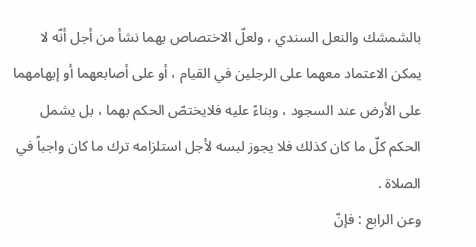بالشمشك والنعل السندي ، ولعلّ الاختصاص بهما نشأ من أجل أنّه لا يمكن الاعتماد معهما على الرجلين في القيام ، أو على أصابعهما أو إبهامهما على الأرض عند السجود ، وبناءً عليه فلايختصّ الحكم بهما ، بل يشمل الحكم كلّ ما كان كذلك فلا يجوز لبسه لأجل استلزامه ترك ما كان واجباً في الصلاة .
وعن الرابع : فإنّ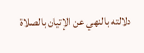دلالته بالنهي عن الإتيان بالصلاة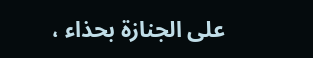على الجنازة بحذاء ،